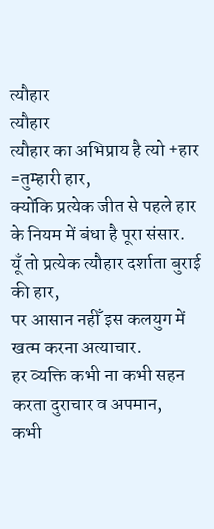त्यौहार
त्यौहार
त्यौहार का अभिप्राय है त्यो +हार =तुम्हारी हार,
क्योंकि प्रत्येक जीत से पहले हार के नियम में बंधा है पूरा संसार.
यूँ तो प्रत्येक त्यौहार दर्शाता बुराई की हार,
पर आसान नहीँ इस कलयुग में खत्म करना अत्याचार.
हर व्यक्ति कभी ना कभी सहन करता दुराचार व अपमान,
कभी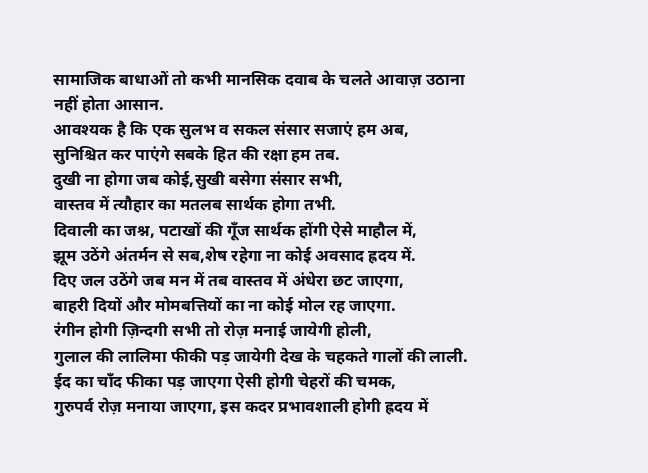सामाजिक बाधाओं तो कभी मानसिक दवाब के चलते आवाज़ उठाना नहीं होता आसान.
आवश्यक है कि एक सुलभ व सकल संसार सजाएं हम अब,
सुनिश्चित कर पाएंगे सबके हित की रक्षा हम तब.
दुखी ना होगा जब कोई,सुखी बसेगा संसार सभी,
वास्तव में त्यौहार का मतलब सार्थक होगा तभी.
दिवाली का जश्न, पटाखों की गूँज सार्थक होंगी ऐसे माहौल में,
झूम उठेंगे अंतर्मन से सब,शेष रहेगा ना कोई अवसाद ह्रदय में.
दिए जल उठेंगे जब मन में तब वास्तव में अंधेरा छट जाएगा,
बाहरी दियों और मोमबत्तियों का ना कोई मोल रह जाएगा.
रंगीन होगी ज़िन्दगी सभी तो रोज़ मनाई जायेगी होली,
गुलाल की लालिमा फीकी पड़ जायेगी देख के चहकते गालों की लाली.
ईद का चाँद फीका पड़ जाएगा ऐसी होगी चेहरों की चमक,
गुरुपर्व रोज़ मनाया जाएगा, इस कदर प्रभावशाली होगी ह्रदय में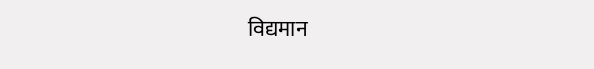विद्यमान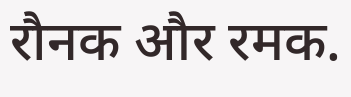रौनक और रमक.